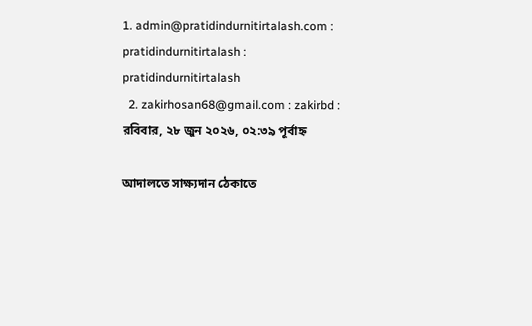1. admin@pratidindurnitirtalash.com : pratidindurnitirtalash : pratidindurnitirtalash
  2. zakirhosan68@gmail.com : zakirbd :
রবিবার, ২৮ জুন ২০২৬, ০২:৩৯ পূর্বাহ্ন

আদালতে সাক্ষ্যদান ঠেকাতে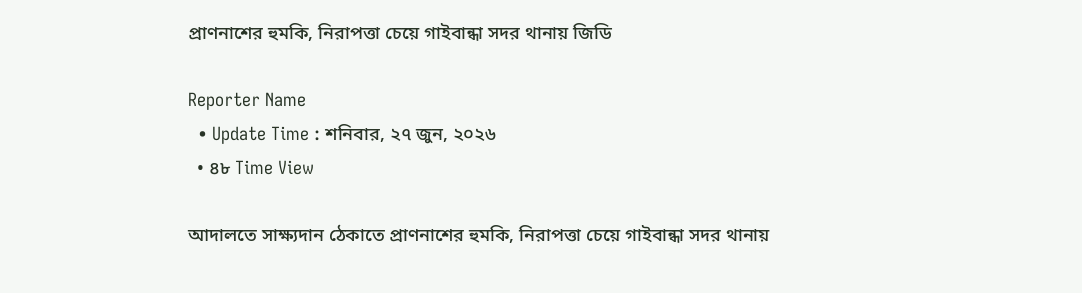প্রাণনাশের হুমকি, নিরাপত্তা চেয়ে গাইবান্ধা সদর থানায় জিডি

Reporter Name
  • Update Time : শনিবার, ২৭ জুন, ২০২৬
  • ৪৮ Time View

আদালতে সাক্ষ্যদান ঠেকাতে প্রাণনাশের হুমকি, নিরাপত্তা চেয়ে গাইবান্ধা সদর থানায়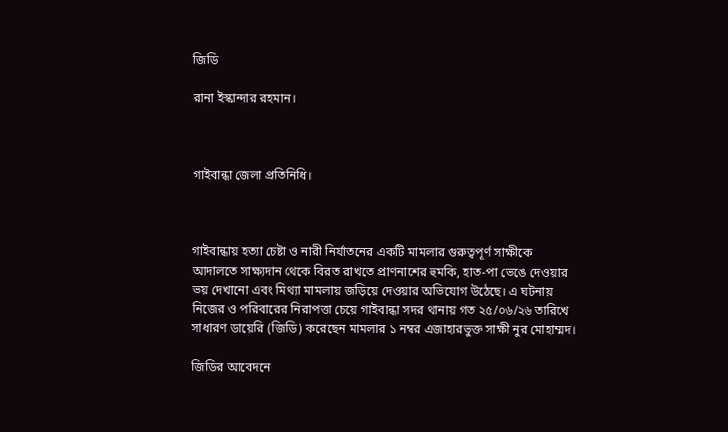জিডি

রানা ইস্কান্দার রহমান।



গাইবান্ধা জেলা প্রতিনিধি।



গাইবান্ধায় হত্যা চেষ্টা ও নারী নির্যাতনের একটি মামলার গুরুত্বপূর্ণ সাক্ষীকে আদালতে সাক্ষ্যদান থেকে বিরত রাখতে প্রাণনাশের হুমকি, হাত-পা ভেঙে দেওয়ার ভয় দেখানো এবং মিথ্যা মামলায় জড়িয়ে দেওয়ার অভিযোগ উঠেছে। এ ঘটনায় নিজের ও পরিবারের নিরাপত্তা চেয়ে গাইবান্ধা সদর থানায় গত ২৫/০৬/২৬ তারিখে সাধারণ ডায়েরি (জিডি) করেছেন মামলার ১ নম্বর এজাহারভুক্ত সাক্ষী নুর মোহাম্মদ।

জিডির আবেদনে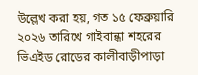উল্লেখ করা হয়, গত ১৫ ফেব্রুয়ারি ২০২৬ তারিখে গাইবান্ধা শহরের ভিএইড রোডের কালীবাড়ীপাড়া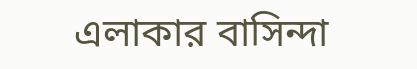এলাকার বাসিন্দা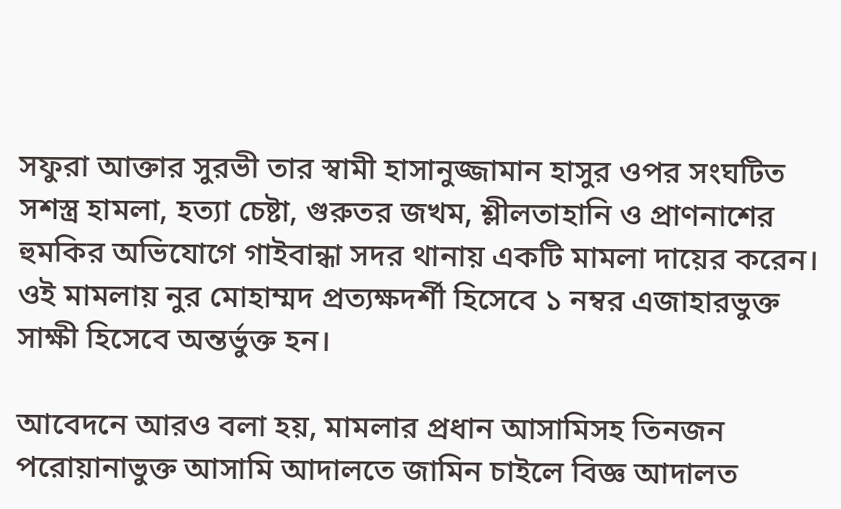সফুরা আক্তার সুরভী তার স্বামী হাসানুজ্জামান হাসুর ওপর সংঘটিত সশস্ত্র হামলা, হত্যা চেষ্টা, গুরুতর জখম, শ্লীলতাহানি ও প্রাণনাশের হুমকির অভিযোগে গাইবান্ধা সদর থানায় একটি মামলা দায়ের করেন। ওই মামলায় নুর মোহাম্মদ প্রত্যক্ষদর্শী হিসেবে ১ নম্বর এজাহারভুক্ত সাক্ষী হিসেবে অন্তর্ভুক্ত হন।

আবেদনে আরও বলা হয়, মামলার প্রধান আসামিসহ তিনজন পরোয়ানাভুক্ত আসামি আদালতে জামিন চাইলে বিজ্ঞ আদালত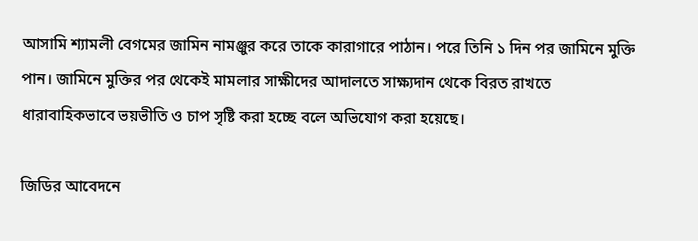আসামি শ্যামলী বেগমের জামিন নামঞ্জুর করে তাকে কারাগারে পাঠান। পরে তিনি ১ দিন পর জামিনে মুক্তি পান। জামিনে মুক্তির পর থেকেই মামলার সাক্ষীদের আদালতে সাক্ষ্যদান থেকে বিরত রাখতে ধারাবাহিকভাবে ভয়ভীতি ও চাপ সৃষ্টি করা হচ্ছে বলে অভিযোগ করা হয়েছে।

জিডির আবেদনে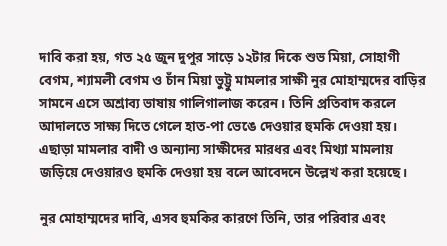দাবি করা হয়, গত ২৫ জুন দুপুর সাড়ে ১২টার দিকে শুভ মিয়া, সোহাগী বেগম, শ্যামলী বেগম ও চাঁন মিয়া ভুট্টু মামলার সাক্ষী নুর মোহাম্মদের বাড়ির সামনে এসে অশ্রাব্য ভাষায় গালিগালাজ করেন। তিনি প্রতিবাদ করলে আদালতে সাক্ষ্য দিতে গেলে হাত-পা ভেঙে দেওয়ার হুমকি দেওয়া হয়। এছাড়া মামলার বাদী ও অন্যান্য সাক্ষীদের মারধর এবং মিথ্যা মামলায় জড়িয়ে দেওয়ারও হুমকি দেওয়া হয় বলে আবেদনে উল্লেখ করা হয়েছে।

নুর মোহাম্মদের দাবি, এসব হুমকির কারণে তিনি, তার পরিবার এবং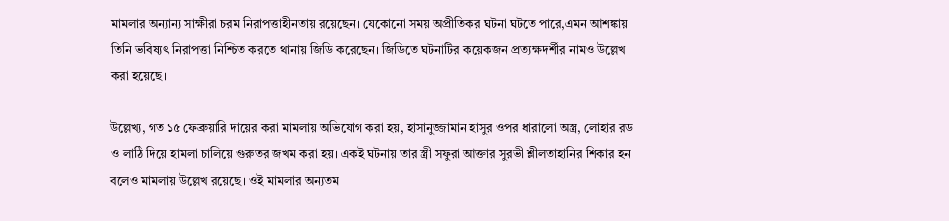মামলার অন্যান্য সাক্ষীরা চরম নিরাপত্তাহীনতায় রয়েছেন। যেকোনো সময় অপ্রীতিকর ঘটনা ঘটতে পারে,এমন আশঙ্কায় তিনি ভবিষ্যৎ নিরাপত্তা নিশ্চিত করতে থানায় জিডি করেছেন। জিডিতে ঘটনাটির কয়েকজন প্রত্যক্ষদর্শীর নামও উল্লেখ করা হয়েছে।

উল্লেখ্য, গত ১৫ ফেব্রুয়ারি দায়ের করা মামলায় অভিযোগ করা হয়, হাসানুজ্জামান হাসুর ওপর ধারালো অস্ত্র, লোহার রড ও লাঠি দিয়ে হামলা চালিয়ে গুরুতর জখম করা হয়। একই ঘটনায় তার স্ত্রী সফুরা আক্তার সুরভী শ্লীলতাহানির শিকার হন বলেও মামলায় উল্লেখ রয়েছে। ওই মামলার অন্যতম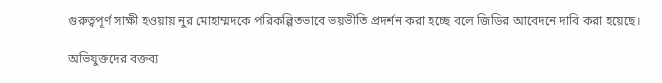গুরুত্বপূর্ণ সাক্ষী হওয়ায় নুর মোহাম্মদকে পরিকল্পিতভাবে ভয়ভীতি প্রদর্শন করা হচ্ছে বলে জিডির আবেদনে দাবি করা হয়েছে।

অভিযুক্তদের বক্তব্য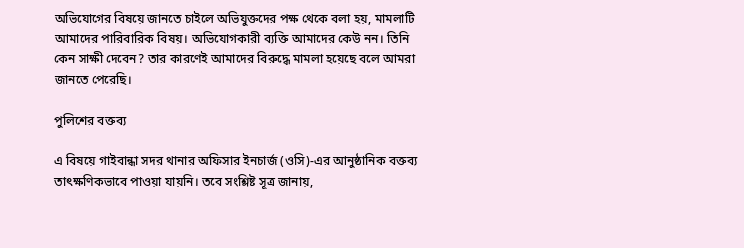অভিযোগের বিষয়ে জানতে চাইলে অভিযুক্তদের পক্ষ থেকে বলা হয়, মামলাটি আমাদের পারিবারিক বিষয়। অভিযোগকারী ব্যক্তি আমাদের কেউ নন। তিনি কেন সাক্ষী দেবেন? তার কারণেই আমাদের বিরুদ্ধে মামলা হয়েছে বলে আমরা জানতে পেরেছি।

পুলিশের বক্তব্য

এ বিষয়ে গাইবান্ধা সদর থানার অফিসার ইনচার্জ (ওসি)-এর আনুষ্ঠানিক বক্তব্য তাৎক্ষণিকভাবে পাওয়া যায়নি। তবে সংশ্লিষ্ট সূত্র জানায়,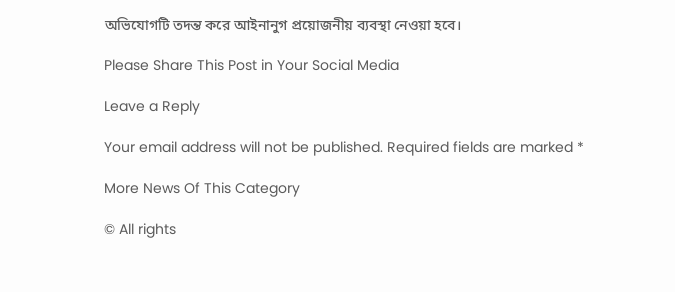অভিযোগটি তদন্ত করে আইনানুগ প্রয়োজনীয় ব্যবস্থা নেওয়া হবে।

Please Share This Post in Your Social Media

Leave a Reply

Your email address will not be published. Required fields are marked *

More News Of This Category

© All rights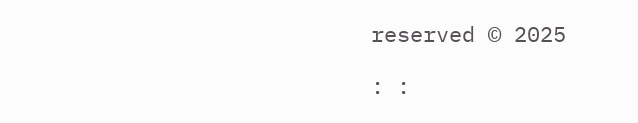reserved © 2025

: :